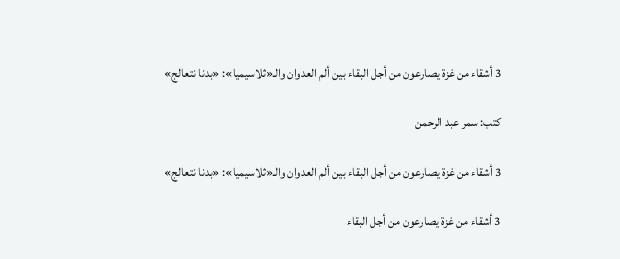3 أشقاء من غزة يصارعون من أجل البقاء بين ألم العدوان والـ«ثلاسيميا»: «بدنا نتعالج»

كتب: سمر عبد الرحمن

3 أشقاء من غزة يصارعون من أجل البقاء بين ألم العدوان والـ«ثلاسيميا»: «بدنا نتعالج»

3 أشقاء من غزة يصارعون من أجل البقاء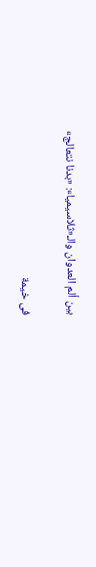بين ألم العدوان والـ«ثلاسيميا»: «بدنا نتعالج»

فى خيمة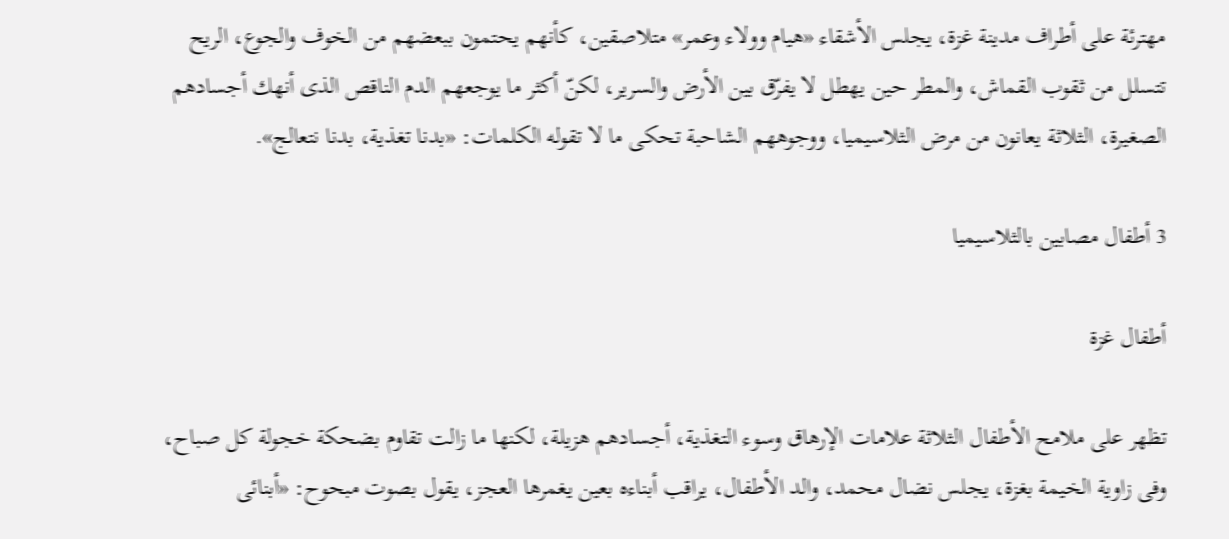مهترئة على أطراف مدينة غزة، يجلس الأشقاء «هيام وولاء وعمر» متلاصقين، كأنهم يحتمون ببعضهم من الخوف والجوع، الريح تتسلل من ثقوب القماش، والمطر حين يهطل لا يفرّق بين الأرض والسرير، لكنّ أكثر ما يوجعهم الدم الناقص الذى أنهك أجسادهم الصغيرة، الثلاثة يعانون من مرض الثلاسيميا، ووجوههم الشاحبة تحكى ما لا تقوله الكلمات: «بدنا تغذية، بدنا نتعالج».

3 أطفال مصابين بالثلاسيميا

أطفال غزة

تظهر على ملامح الأطفال الثلاثة علامات الإرهاق وسوء التغذية، أجسادهم هزيلة، لكنها ما زالت تقاوم بضحكة خجولة كل صباح، وفى زاوية الخيمة بغزة، يجلس نضال محمد، والد الأطفال، يراقب أبناءه بعين يغمرها العجز، يقول بصوت مبحوح: «أبنائى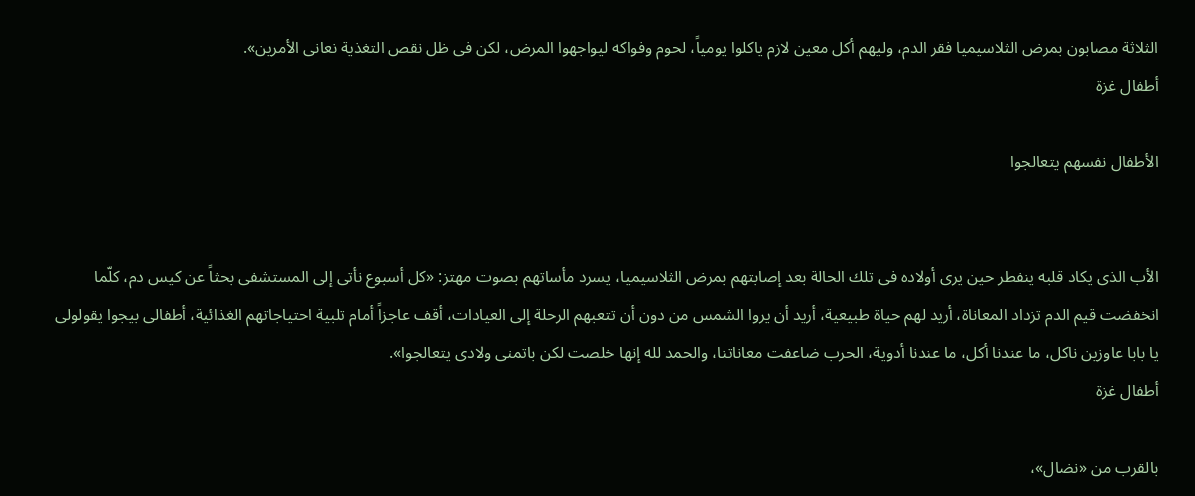الثلاثة مصابون بمرض الثلاسيميا فقر الدم، وليهم أكل معين لازم ياكلوا يومياً، لحوم وفواكه ليواجهوا المرض، لكن فى ظل نقص التغذية نعانى الأمرين».
أطفال غزة

الأطفال نفسهم يتعالجوا


الأب الذى يكاد قلبه ينفطر حين يرى أولاده فى تلك الحالة بعد إصابتهم بمرض الثلاسيميا، يسرد مأساتهم بصوت مهتز: «كل أسبوع نأتى إلى المستشفى بحثاً عن كيس دم، كلّما انخفضت قيم الدم تزداد المعاناة، أريد لهم حياة طبيعية، أريد أن يروا الشمس من دون أن تتعبهم الرحلة إلى العيادات، أقف عاجزاً أمام تلبية احتياجاتهم الغذائية، أطفالى بيجوا يقولولى يا بابا عاوزين ناكل، ما عندنا أكل، ما عندنا أدوية، الحرب ضاعفت معاناتنا، والحمد لله إنها خلصت لكن باتمنى ولادى يتعالجوا».
أطفال غزة

بالقرب من «نضال»،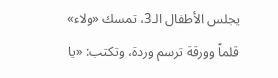يجلس الأطفال الـ3، تمسك «ولاء» قلماً وورقة ترسم وردة، وتكتب: «يا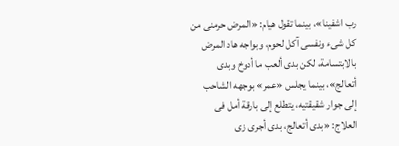رب اشفينا»، بينما تقول هيام: «المرض حرمنى من كل شىء ونفسى آكل لحوم، وبواجه هاد المرض بالابتسامة، لكن بدى ألعب ما أدوخ وبدى أتعالج»، بينما يجلس «عمر» بوجهه الشاحب إلى جوار شقيقتيه، يتطلع إلى بارقة أمل فى العلاج: «بدى أتعالج، بدى أجرى زى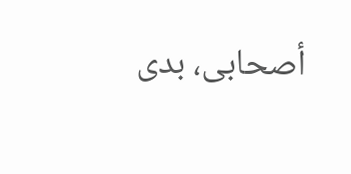أصحابى، بدى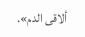ألاقى الدم».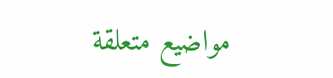مواضيع متعلقة